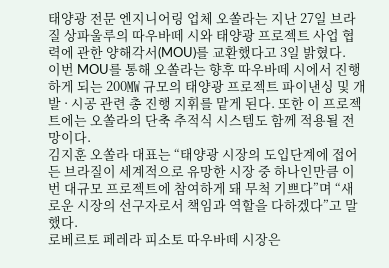태양광 전문 엔지니어링 업체 오쏠라는 지난 27일 브라질 상파울루의 따우바떼 시와 태양광 프로젝트 사업 협력에 관한 양해각서(MOU)를 교환했다고 3일 밝혔다.
이번 MOU를 통해 오쏠라는 향후 따우바떼 시에서 진행하게 되는 200㎿ 규모의 태양광 프로젝트 파이낸싱 및 개발 · 시공 관련 총 진행 지휘를 맡게 된다. 또한 이 프로젝트에는 오쏠라의 단축 추적식 시스템도 함께 적용될 전망이다.
김지훈 오쏠라 대표는 “태양광 시장의 도입단계에 접어든 브라질이 세계적으로 유망한 시장 중 하나인만큼 이번 대규모 프로젝트에 참여하게 돼 무척 기쁘다”며 “새로운 시장의 선구자로서 책임과 역할을 다하겠다”고 말했다.
로베르토 페레라 피소토 따우바떼 시장은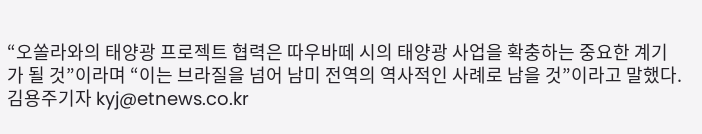“오쏠라와의 태양광 프로젝트 협력은 따우바떼 시의 태양광 사업을 확충하는 중요한 계기가 될 것”이라며 “이는 브라질을 넘어 남미 전역의 역사적인 사례로 남을 것”이라고 말했다.
김용주기자 kyj@etnews.co.kr